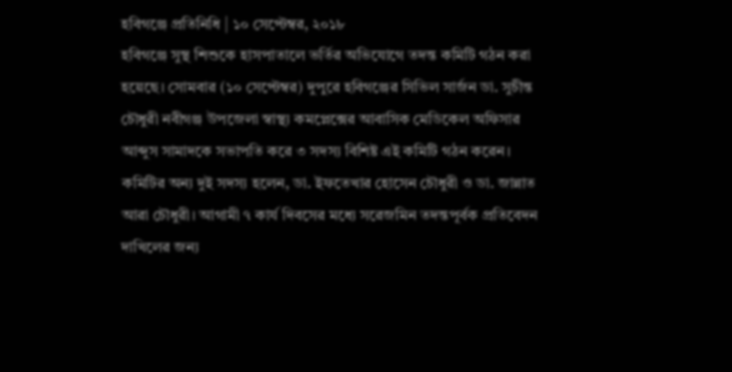হবিগঞ্জে প্রতিনিধি | ১০ সেপ্টেম্বর, ২০১৮
হবিগঞ্জে সুস্থ শিশুকে হাসপাতালে ভর্তির অভিযোগে তদন্ত কমিটি গঠন করা হয়েছে। সোমবার (১০ সেপ্টেম্বর) দুপুরে হবিগঞ্জের সিভিল সার্জন ডা. সুচীন্ত চৌধুরী নবীগঞ্জ উপজেলা স্বাস্থ্য কমপ্লেক্সের আবাসিক মেডিকেল অফিসার আব্দুস সামাদকে সভাপতি করে ৩ সদস্য বিশিষ্ট এই কমিটি গঠন করেন।
কমিটির অন্য দুই সদস্য হলেন, ডা. ইফতেখার হোসেন চৌধুরী ও ডা. জান্নাত আরা চৌধুরী। আগামী ৭ কার্য দিবসের মধ্যে সরেজমিন তদন্তপূর্বক প্রতিবেদন দাখিলের জন্য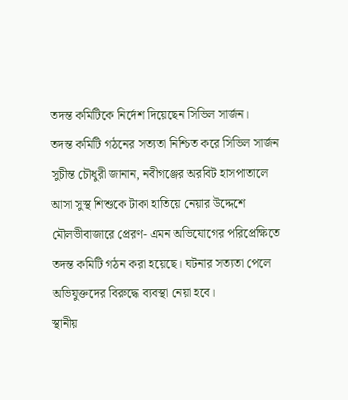তদন্ত কমিটিকে নির্দেশ দিয়েছেন সিভিল সার্জন।
তদন্ত কমিটি গঠনের সত্যতা নিশ্চিত করে সিভিল সার্জন সুচীন্ত চৌধুরী জানান, নবীগঞ্জের অরবিট হাসপাতালে আসা সুস্থ শিশুকে টাকা হাতিয়ে নেয়ার উদ্দেশে মৌলভীবাজারে প্রেরণ- এমন অভিযোগের পরিপ্রেক্ষিতে তদন্ত কমিটি গঠন করা হয়েছে। ঘটনার সত্যতা পেলে অভিযুক্তদের বিরুদ্ধে ব্যবস্থা নেয়া হবে।
স্থানীয়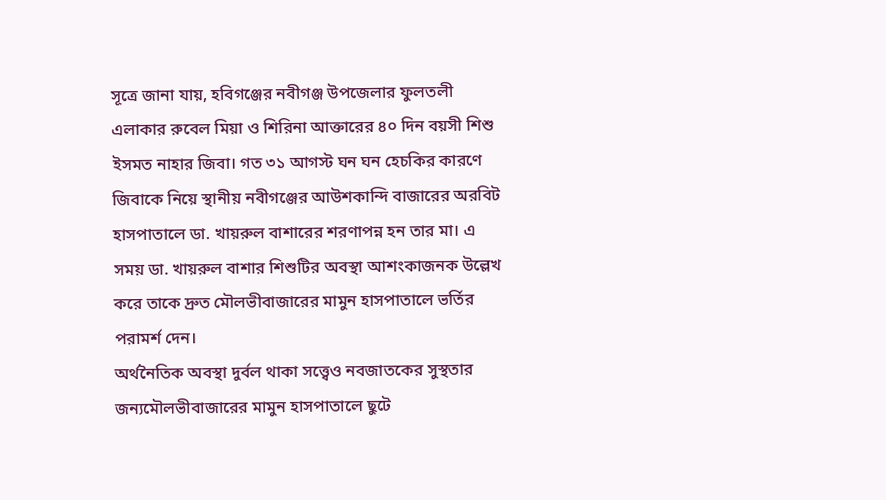সূত্রে জানা যায়, হবিগঞ্জের নবীগঞ্জ উপজেলার ফুলতলী এলাকার রুবেল মিয়া ও শিরিনা আক্তারের ৪০ দিন বয়সী শিশু ইসমত নাহার জিবা। গত ৩১ আগস্ট ঘন ঘন হেচকির কারণে জিবাকে নিয়ে স্থানীয় নবীগঞ্জের আউশকান্দি বাজারের অরবিট হাসপাতালে ডা. খায়রুল বাশারের শরণাপন্ন হন তার মা। এ সময় ডা. খায়রুল বাশার শিশুটির অবস্থা আশংকাজনক উল্লেখ করে তাকে দ্রুত মৌলভীবাজারের মামুন হাসপাতালে ভর্তির পরামর্শ দেন।
অর্থনৈতিক অবস্থা দুর্বল থাকা সত্ত্বেও নবজাতকের সুস্থতার জন্যমৌলভীবাজারের মামুন হাসপাতালে ছুটে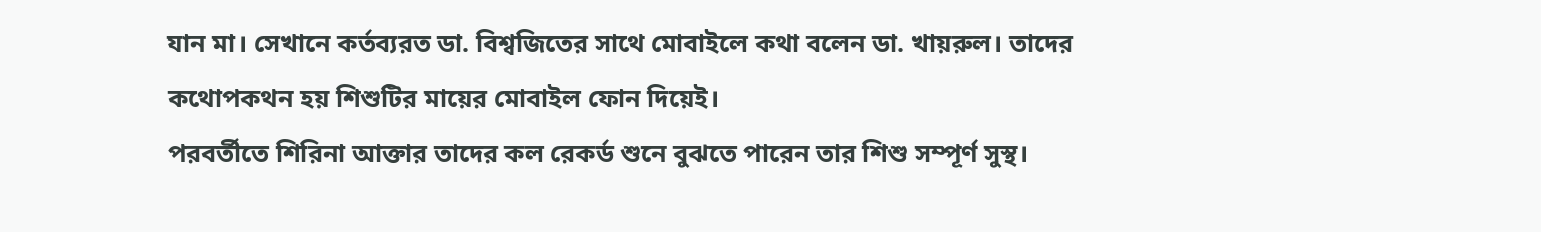যান মা। সেখানে কর্তব্যরত ডা. বিশ্বজিতের সাথে মোবাইলে কথা বলেন ডা. খায়রুল। তাদের কথোপকথন হয় শিশুটির মায়ের মোবাইল ফোন দিয়েই।
পরবর্তীতে শিরিনা আক্তার তাদের কল রেকর্ড শুনে বুঝতে পারেন তার শিশু সম্পূর্ণ সুস্থ।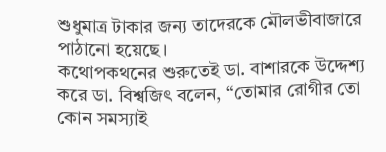শুধুমাত্র টাকার জন্য তাদেরকে মৌলভীবাজারে পাঠানো হয়েছে।
কথোপকথনের শুরুতেই ডা. বাশারকে উদ্দেশ্য করে ডা. বিশ্বজিৎ বলেন, “তোমার রোগীর তো কোন সমস্যাই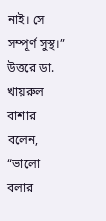নাই। সে সম্পূর্ণ সুস্থ।” উত্তরে ডা. খায়রুল বাশার বলেন, “ভালো বলার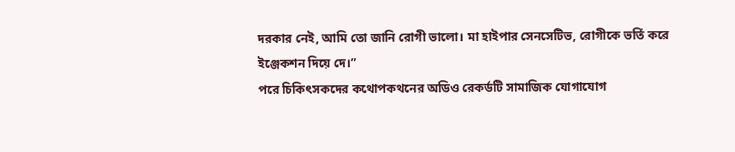দরকার নেই, আমি তো জানি রোগী ভালো। মা হাইপার সেনসেটিভ, রোগীকে ভর্তি করে ইঞ্জেকশন দিয়ে দে।”
পরে চিকিৎসকদের কথোপকথনের অডিও রেকর্ডটি সামাজিক যোগাযোগ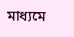মাধ্যমে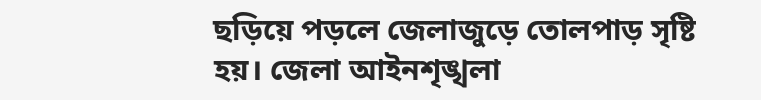ছড়িয়ে পড়লে জেলাজুড়ে তোলপাড় সৃষ্টি হয়। জেলা আইনশৃঙ্খলা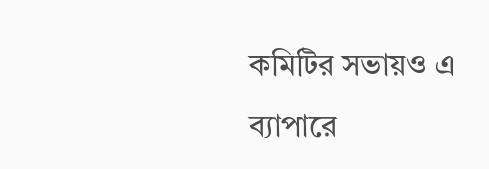কমিটির সভায়ও এ ব্যাপারে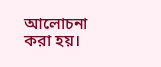আলোচনা করা হয়।